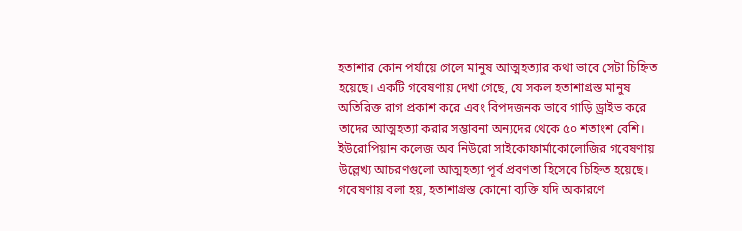হতাশার কোন পর্যায়ে গেলে মানুষ আত্মহত্যার কথা ভাবে সেটা চিহ্নিত হয়েছে। একটি গবেষণায় দেখা গেছে, যে সকল হতাশাগ্রস্ত মানুষ অতিরিক্ত রাগ প্রকাশ করে এবং বিপদজনক ভাবে গাড়ি ড্রাইভ করে তাদের আত্মহত্যা করার সম্ভাবনা অন্যদের থেকে ৫০ শতাংশ বেশি।
ইউরোপিয়ান কলেজ অব নিউরো সাইকোফার্মাকোলোজির গবেষণায় উল্লেখ্য আচরণগুলো আত্মহত্যা পূর্ব প্রবণতা হিসেবে চিহ্নিত হয়েছে। গবেষণায় বলা হয়, হতাশাগ্রস্ত কোনো ব্যক্তি যদি অকারণে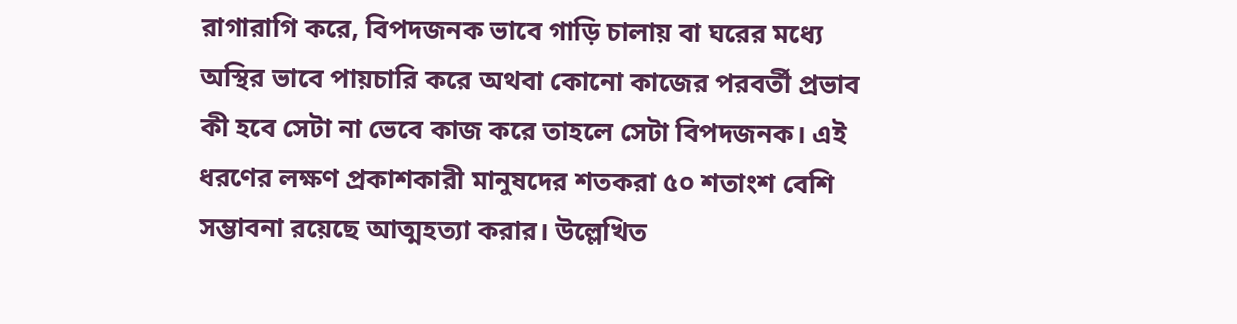রাগারাগি করে, বিপদজনক ভাবে গাড়ি চালায় বা ঘরের মধ্যে অস্থির ভাবে পায়চারি করে অথবা কোনো কাজের পরবর্তী প্রভাব কী হবে সেটা না ভেবে কাজ করে তাহলে সেটা বিপদজনক। এই ধরণের লক্ষণ প্রকাশকারী মানুষদের শতকরা ৫০ শতাংশ বেশি সম্ভাবনা রয়েছে আত্মহত্যা করার। উল্লেখিত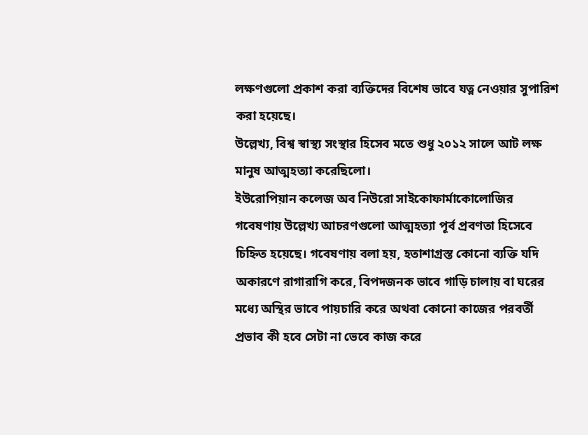লক্ষণগুলো প্রকাশ করা ব্যক্তিদের বিশেষ ভাবে যত্ন নেওয়ার সুপারিশ করা হয়েছে।
উল্লেখ্য, বিশ্ব স্বাস্থ্য সংস্থার হিসেব মতে শুধু ২০১২ সালে আট লক্ষ মানুষ আত্মহত্যা করেছিলো।
ইউরোপিয়ান কলেজ অব নিউরো সাইকোফার্মাকোলোজির গবেষণায় উল্লেখ্য আচরণগুলো আত্মহত্যা পূর্ব প্রবণতা হিসেবে চিহ্নিত হয়েছে। গবেষণায় বলা হয়, হতাশাগ্রস্ত কোনো ব্যক্তি যদি অকারণে রাগারাগি করে, বিপদজনক ভাবে গাড়ি চালায় বা ঘরের মধ্যে অস্থির ভাবে পায়চারি করে অথবা কোনো কাজের পরবর্তী প্রভাব কী হবে সেটা না ভেবে কাজ করে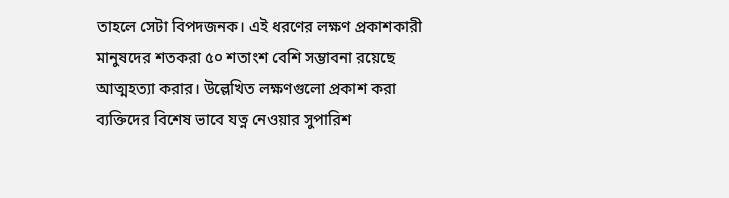তাহলে সেটা বিপদজনক। এই ধরণের লক্ষণ প্রকাশকারী মানুষদের শতকরা ৫০ শতাংশ বেশি সম্ভাবনা রয়েছে আত্মহত্যা করার। উল্লেখিত লক্ষণগুলো প্রকাশ করা ব্যক্তিদের বিশেষ ভাবে যত্ন নেওয়ার সুপারিশ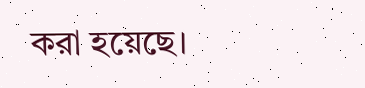করা হয়েছে।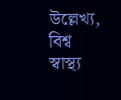উল্লেখ্য, বিশ্ব স্বাস্থ্য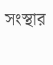সংস্থার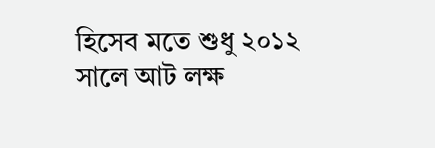হিসেব মতে শুধু ২০১২ সালে আট লক্ষ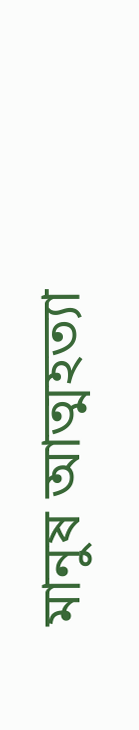মানুষ আত্মহত্যা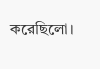করেছিলো।